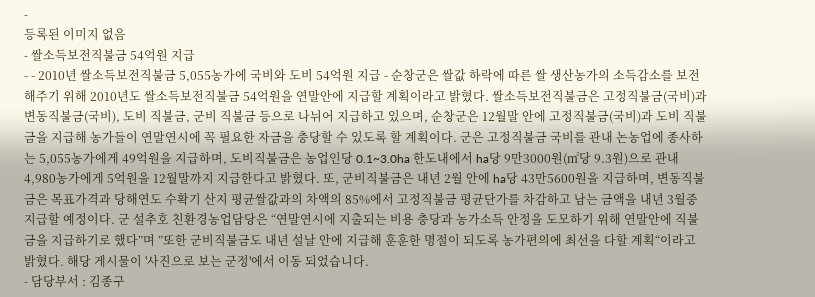-
등록된 이미지 없음
- 쌀소득보전직불금 54억원 지급
- - 2010년 쌀소득보전직불금 5,055농가에 국비와 도비 54억원 지급 - 순창군은 쌀값 하락에 따른 쌀 생산농가의 소득감소를 보전해주기 위해 2010년도 쌀소득보전직불금 54억원을 연말안에 지급할 계획이라고 밝혔다. 쌀소득보전직불금은 고정직불금(국비)과 변동직불금(국비), 도비 직불금, 군비 직불금 등으로 나뉘어 지급하고 있으며, 순창군은 12월말 안에 고정직불금(국비)과 도비 직불금을 지급해 농가들이 연말연시에 꼭 필요한 자금을 충당할 수 있도록 할 계획이다. 군은 고정직불금 국비를 관내 논농업에 종사하는 5,055농가에게 49억원을 지급하며, 도비직불금은 농업인당 0.1~3.0ha 한도내에서 ha당 9만3000원(㎡당 9.3원)으로 관내 4,980농가에게 5억원을 12월말까지 지급한다고 밝혔다. 또, 군비직불금은 내년 2월 안에 ha당 43만5600원을 지급하며, 변동직불금은 목표가격과 당해연도 수확기 산지 평균쌀값과의 차액의 85%에서 고정직불금 평균단가를 차감하고 남는 금액을 내년 3월중 지급할 예정이다. 군 설추호 친환경농업담당은 “연말연시에 지출되는 비용 충당과 농가소득 안정을 도모하기 위해 연말안에 직불금을 지급하기로 했다”며 ”또한 군비직불금도 내년 설날 안에 지급해 훈훈한 명절이 되도록 농가편의에 최선을 다할 계획“이라고 밝혔다. 해당 게시물이 '사진으로 보는 군정'에서 이동 되었습니다.
- 담당부서 : 김종구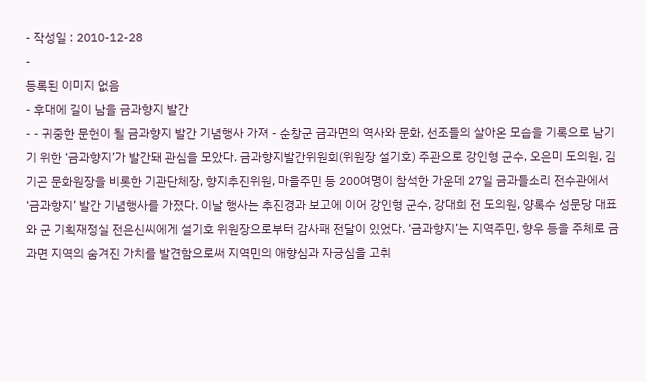- 작성일 : 2010-12-28
-
등록된 이미지 없음
- 후대에 길이 남을 금과향지 발간
- - 귀중한 문헌이 될 금과향지 발간 기념행사 가져 - 순창군 금과면의 역사와 문화, 선조들의 살아온 모습을 기록으로 남기기 위한 ‘금과향지’가 발간돼 관심을 모았다. 금과향지발간위원회(위원장 설기호) 주관으로 강인형 군수, 오은미 도의원, 김기곤 문화원장을 비롯한 기관단체장, 향지추진위원, 마을주민 등 200여명이 참석한 가운데 27일 금과들소리 전수관에서 ‘금과향지’ 발간 기념행사를 가졌다. 이날 행사는 추진경과 보고에 이어 강인형 군수, 강대희 전 도의원, 양록수 성문당 대표와 군 기획재정실 전은신씨에게 설기호 위원장으로부터 감사패 전달이 있었다. ‘금과향지’는 지역주민, 향우 등을 주체로 금과면 지역의 숨겨진 가치를 발견함으로써 지역민의 애향심과 자긍심을 고취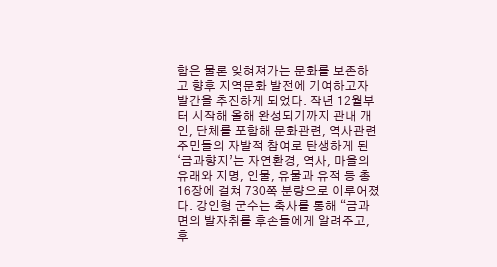함은 물론 잊혀져가는 문화를 보존하고 향후 지역문화 발전에 기여하고자 발간을 추진하게 되었다. 작년 12월부터 시작해 올해 완성되기까지 관내 개인, 단체를 포함해 문화관련, 역사관련 주민들의 자발적 참여로 탄생하게 된 ‘금과향지’는 자연환경, 역사, 마을의 유래와 지명, 인물, 유물과 유적 등 총 16장에 걸쳐 730쪽 분량으로 이루어졌다. 강인형 군수는 축사를 통해 “금과면의 발자취를 후손들에게 알려주고, 후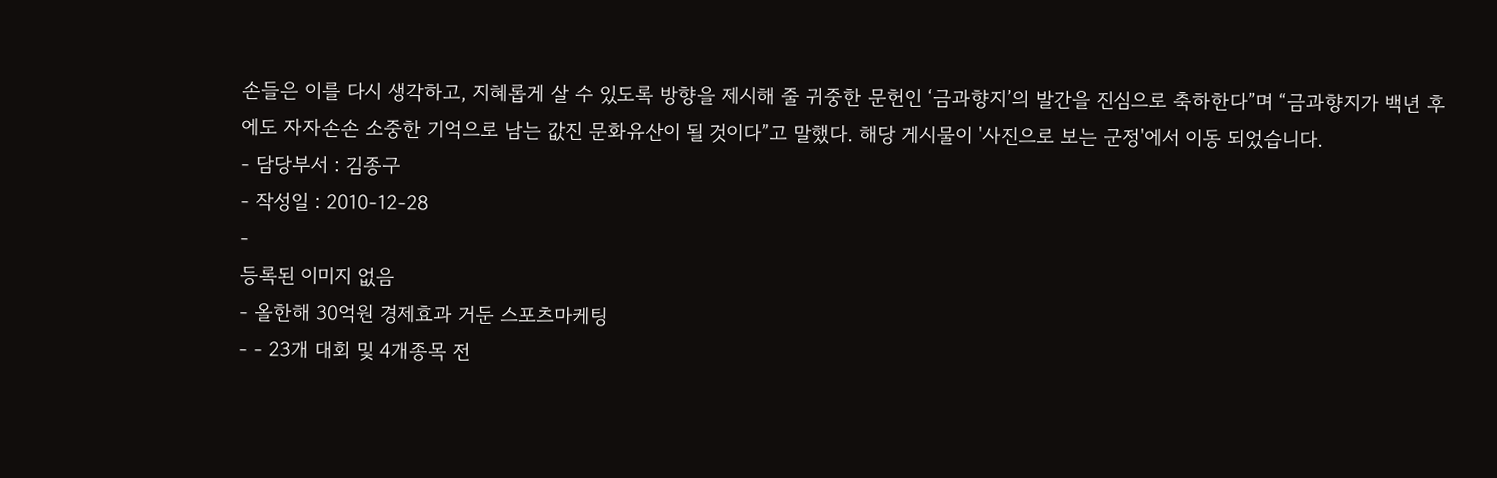손들은 이를 다시 생각하고, 지혜롭게 살 수 있도록 방향을 제시해 줄 귀중한 문헌인 ‘금과향지’의 발간을 진심으로 축하한다”며 “금과향지가 백년 후에도 자자손손 소중한 기억으로 남는 값진 문화유산이 될 것이다”고 말했다. 해당 게시물이 '사진으로 보는 군정'에서 이동 되었습니다.
- 담당부서 : 김종구
- 작성일 : 2010-12-28
-
등록된 이미지 없음
- 올한해 30억원 경제효과 거둔 스포츠마케팅
- - 23개 대회 및 4개종목 전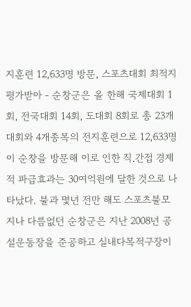지훈련 12,633명 방문, 스포츠대회 최적지 평가받아 - 순창군은 올 한해 국제대회 1회, 전국대회 14회, 도대회 8회로 총 23개대회와 4개종목의 전지훈련으로 12,633명이 순창을 방문해 이로 인한 직․간접 경제적 파급효과는 30여억원에 달한 것으로 나타났다. 불과 몇년 전만 해도 스포츠불모지나 다름없던 순창군은 지난 2008년 공설운동장을 준공하고 실내다목적구장이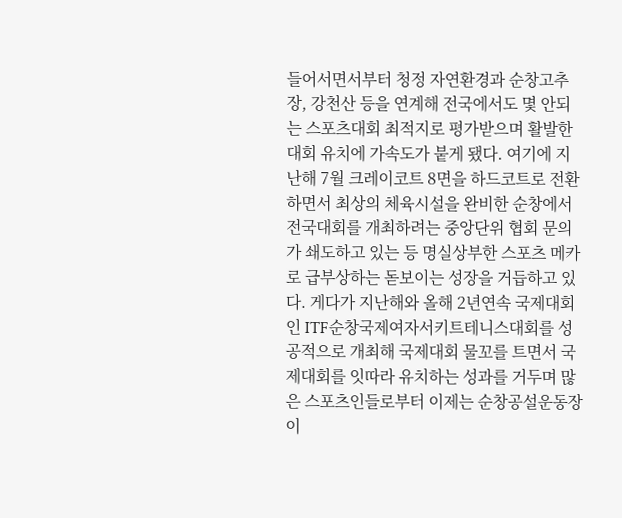들어서면서부터 청정 자연환경과 순창고추장, 강천산 등을 연계해 전국에서도 몇 안되는 스포츠대회 최적지로 평가받으며 활발한 대회 유치에 가속도가 붙게 됐다. 여기에 지난해 7월 크레이코트 8면을 하드코트로 전환하면서 최상의 체육시설을 완비한 순창에서 전국대회를 개최하려는 중앙단위 협회 문의가 쇄도하고 있는 등 명실상부한 스포츠 메카로 급부상하는 돋보이는 성장을 거듭하고 있다. 게다가 지난해와 올해 2년연속 국제대회인 ITF순창국제여자서키트테니스대회를 성공적으로 개최해 국제대회 물꼬를 트면서 국제대회를 잇따라 유치하는 성과를 거두며 많은 스포츠인들로부터 이제는 순창공설운동장이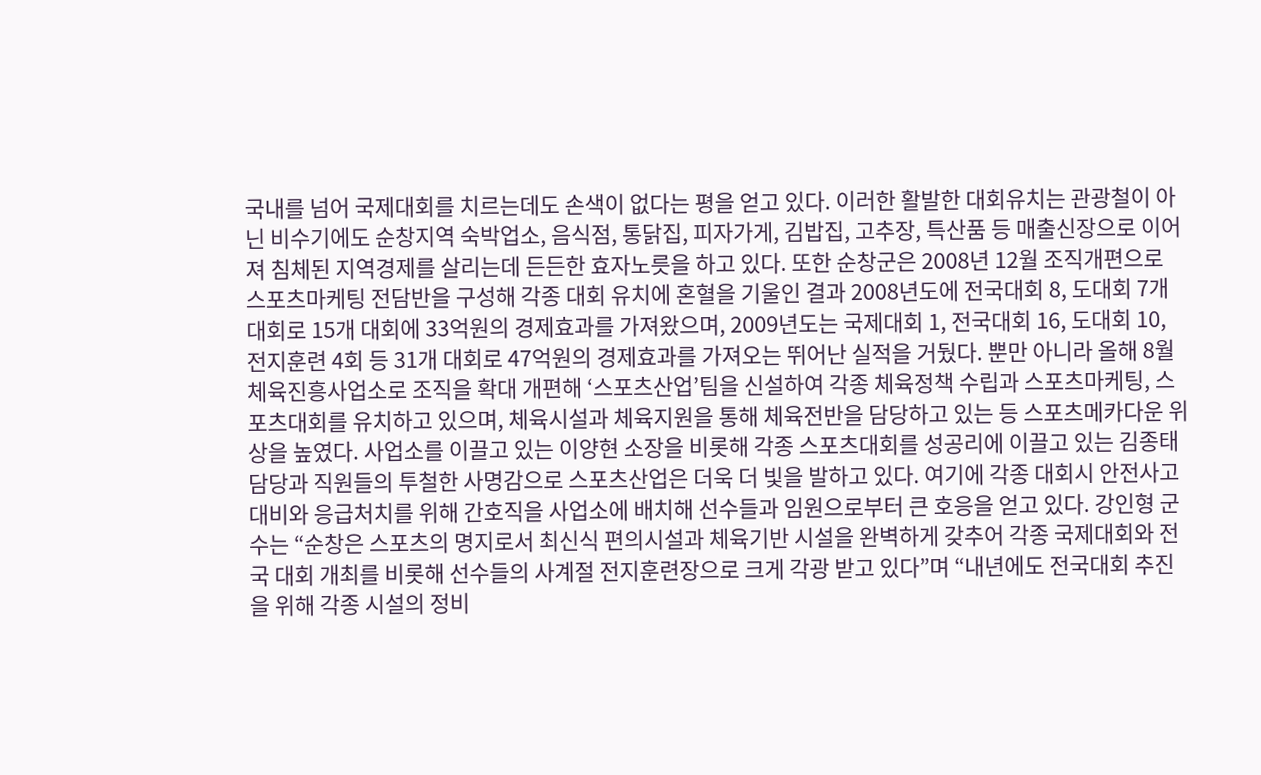국내를 넘어 국제대회를 치르는데도 손색이 없다는 평을 얻고 있다. 이러한 활발한 대회유치는 관광철이 아닌 비수기에도 순창지역 숙박업소, 음식점, 통닭집, 피자가게, 김밥집, 고추장, 특산품 등 매출신장으로 이어져 침체된 지역경제를 살리는데 든든한 효자노릇을 하고 있다. 또한 순창군은 2008년 12월 조직개편으로 스포츠마케팅 전담반을 구성해 각종 대회 유치에 혼혈을 기울인 결과 2008년도에 전국대회 8, 도대회 7개 대회로 15개 대회에 33억원의 경제효과를 가져왔으며, 2009년도는 국제대회 1, 전국대회 16, 도대회 10, 전지훈련 4회 등 31개 대회로 47억원의 경제효과를 가져오는 뛰어난 실적을 거뒀다. 뿐만 아니라 올해 8월 체육진흥사업소로 조직을 확대 개편해 ‘스포츠산업’팀을 신설하여 각종 체육정책 수립과 스포츠마케팅, 스포츠대회를 유치하고 있으며, 체육시설과 체육지원을 통해 체육전반을 담당하고 있는 등 스포츠메카다운 위상을 높였다. 사업소를 이끌고 있는 이양현 소장을 비롯해 각종 스포츠대회를 성공리에 이끌고 있는 김종태 담당과 직원들의 투철한 사명감으로 스포츠산업은 더욱 더 빛을 발하고 있다. 여기에 각종 대회시 안전사고 대비와 응급처치를 위해 간호직을 사업소에 배치해 선수들과 임원으로부터 큰 호응을 얻고 있다. 강인형 군수는 “순창은 스포츠의 명지로서 최신식 편의시설과 체육기반 시설을 완벽하게 갖추어 각종 국제대회와 전국 대회 개최를 비롯해 선수들의 사계절 전지훈련장으로 크게 각광 받고 있다”며 “내년에도 전국대회 추진을 위해 각종 시설의 정비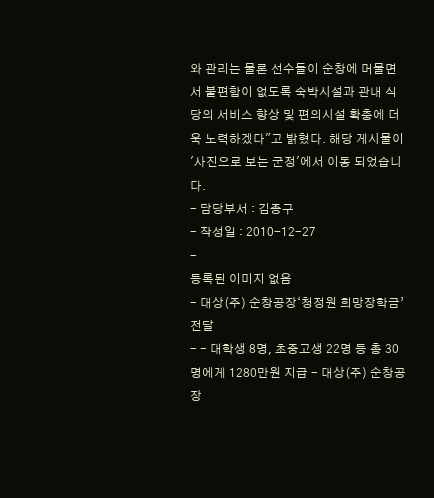와 관리는 물론 선수들이 순창에 머물면서 불편함이 없도록 숙박시설과 관내 식당의 서비스 향상 및 편의시설 확충에 더욱 노력하겠다"고 밝혔다. 해당 게시물이 '사진으로 보는 군정'에서 이동 되었습니다.
- 담당부서 : 김종구
- 작성일 : 2010-12-27
-
등록된 이미지 없음
- 대상(주) 순창공장‘청정원 희망장학금’전달
- - 대학생 8명, 초중고생 22명 등 총 30명에게 1280만원 지급 - 대상(주) 순창공장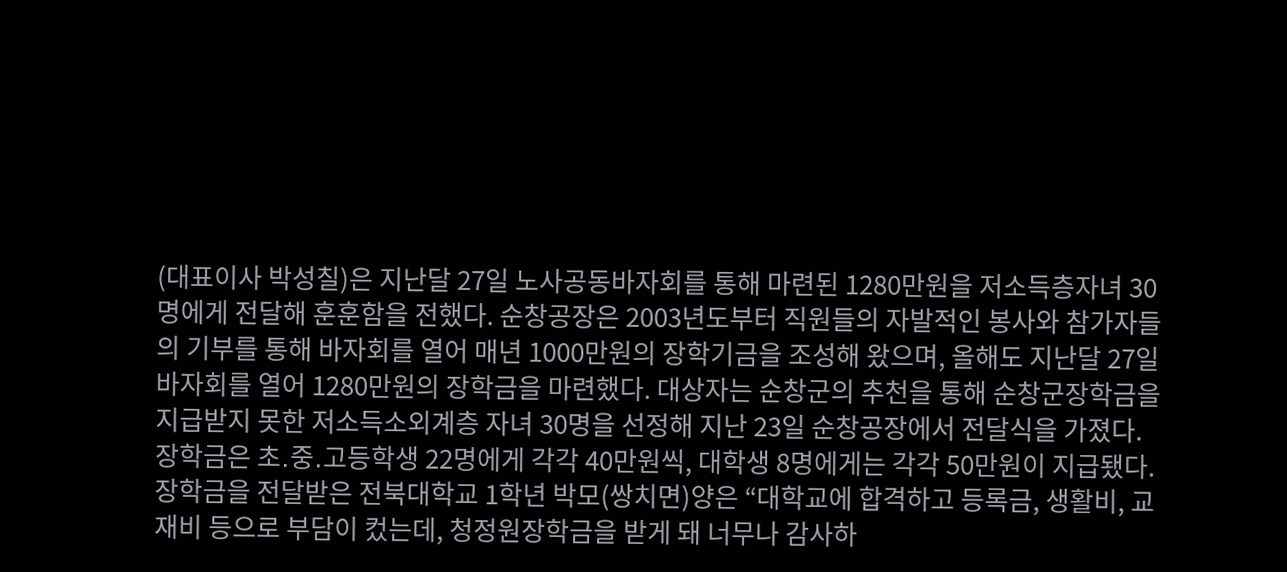(대표이사 박성칠)은 지난달 27일 노사공동바자회를 통해 마련된 1280만원을 저소득층자녀 30명에게 전달해 훈훈함을 전했다. 순창공장은 2003년도부터 직원들의 자발적인 봉사와 참가자들의 기부를 통해 바자회를 열어 매년 1000만원의 장학기금을 조성해 왔으며, 올해도 지난달 27일 바자회를 열어 1280만원의 장학금을 마련했다. 대상자는 순창군의 추천을 통해 순창군장학금을 지급받지 못한 저소득소외계층 자녀 30명을 선정해 지난 23일 순창공장에서 전달식을 가졌다. 장학금은 초․중․고등학생 22명에게 각각 40만원씩, 대학생 8명에게는 각각 50만원이 지급됐다. 장학금을 전달받은 전북대학교 1학년 박모(쌍치면)양은 “대학교에 합격하고 등록금, 생활비, 교재비 등으로 부담이 컸는데, 청정원장학금을 받게 돼 너무나 감사하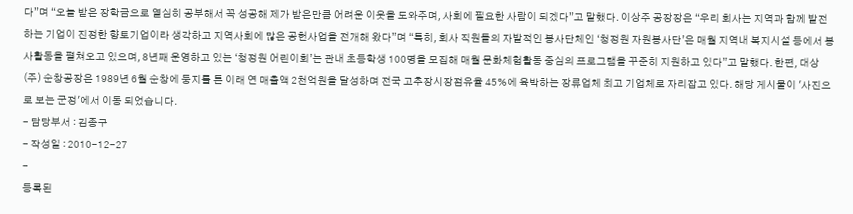다”며 “오늘 받은 장학금으로 열심히 공부해서 꼭 성공해 제가 받은만큼 어려운 이웃을 도와주며, 사회에 필요한 사람이 되겠다”고 말했다. 이상주 공장장은 “우리 회사는 지역과 함께 발전하는 기업이 진정한 향토기업이라 생각하고 지역사회에 많은 공헌사업을 전개해 왔다”며 “특히, 회사 직원들의 자발적인 봉사단체인 ‘청정원 자원봉사단’은 매월 지역내 복지시설 등에서 봉사활동을 펼쳐오고 있으며, 8년째 운영하고 있는 ‘청정원 어린이회’는 관내 초등학생 100명을 모집해 매월 문화체험활동 중심의 프로그램을 꾸준히 지원하고 있다”고 말했다. 한편, 대상(주) 순창공장은 1989년 6월 순창에 둥지를 튼 이래 연 매출액 2천억원을 달성하며 전국 고추장시장점유율 45%에 육박하는 장류업체 최고 기업체로 자리잡고 있다. 해당 게시물이 '사진으로 보는 군정'에서 이동 되었습니다.
- 담당부서 : 김종구
- 작성일 : 2010-12-27
-
등록된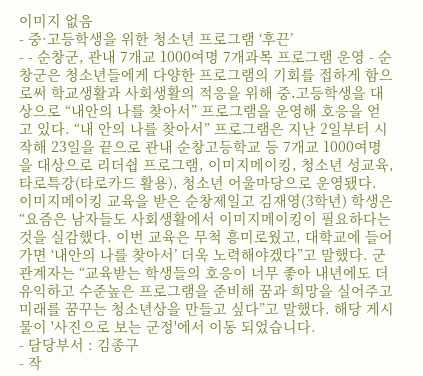이미지 없음
- 중·고등학생을 위한 청소년 프로그램 ‘후끈’
- - 순창군, 관내 7개교 1000여명 7개과목 프로그램 운영 - 순창군은 청소년들에게 다양한 프로그램의 기회를 접하게 함으로써 학교생활과 사회생활의 적응을 위해 중․고등학생을 대상으로 “내안의 나를 찾아서” 프로그램을 운영해 호응을 얻고 있다. “내 안의 나를 찾아서” 프로그램은 지난 2일부터 시작해 23일을 끝으로 관내 순창고등학교 등 7개교 1000여명을 대상으로 리더쉽 프로그램, 이미지메이킹, 청소년 성교육, 타로특강(타로카드 활용), 청소년 어울마당으로 운영됐다. 이미지메이킹 교육을 받은 순창제일고 김재영(3학년) 학생은 “요즘은 남자들도 사회생활에서 이미지메이킹이 필요하다는 것을 실감했다. 이번 교육은 무척 흥미로웠고, 대학교에 들어가면 ‘내안의 나를 찾아서’ 더욱 노력해야겠다”고 말했다. 군 관계자는 “교육받는 학생들의 호응이 너무 좋아 내년에도 더 유익하고 수준높은 프로그램을 준비해 꿈과 희망을 실어주고 미래를 꿈꾸는 청소년상을 만들고 싶다”고 말했다. 해당 게시물이 '사진으로 보는 군정'에서 이동 되었습니다.
- 담당부서 : 김종구
- 작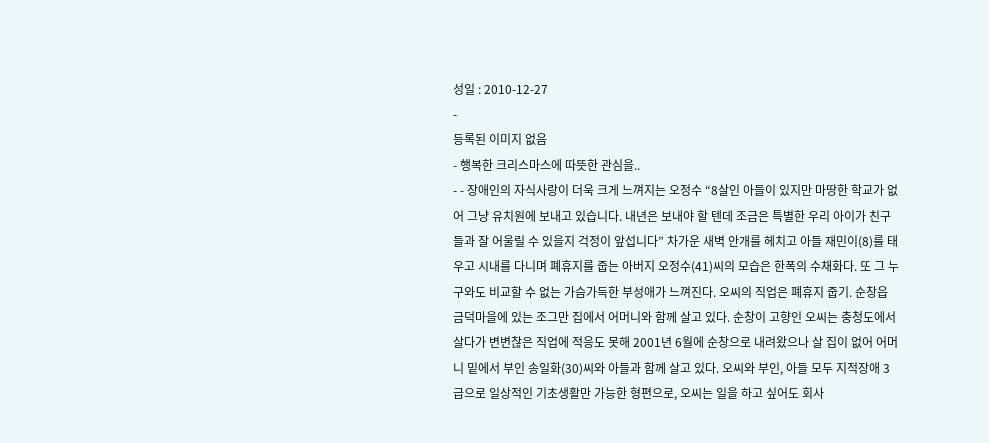성일 : 2010-12-27
-
등록된 이미지 없음
- 행복한 크리스마스에 따뜻한 관심을..
- - 장애인의 자식사랑이 더욱 크게 느껴지는 오정수 “8살인 아들이 있지만 마땅한 학교가 없어 그냥 유치원에 보내고 있습니다. 내년은 보내야 할 텐데 조금은 특별한 우리 아이가 친구들과 잘 어울릴 수 있을지 걱정이 앞섭니다” 차가운 새벽 안개를 헤치고 아들 재민이(8)를 태우고 시내를 다니며 폐휴지를 줍는 아버지 오정수(41)씨의 모습은 한폭의 수채화다. 또 그 누구와도 비교할 수 없는 가슴가득한 부성애가 느껴진다. 오씨의 직업은 폐휴지 줍기. 순창읍 금덕마을에 있는 조그만 집에서 어머니와 함께 살고 있다. 순창이 고향인 오씨는 충청도에서 살다가 변변찮은 직업에 적응도 못해 2001년 6월에 순창으로 내려왔으나 살 집이 없어 어머니 밑에서 부인 송일화(30)씨와 아들과 함께 살고 있다. 오씨와 부인, 아들 모두 지적장애 3급으로 일상적인 기초생활만 가능한 형편으로, 오씨는 일을 하고 싶어도 회사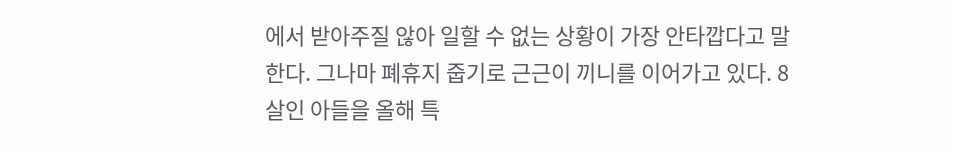에서 받아주질 않아 일할 수 없는 상황이 가장 안타깝다고 말한다. 그나마 폐휴지 줍기로 근근이 끼니를 이어가고 있다. 8살인 아들을 올해 특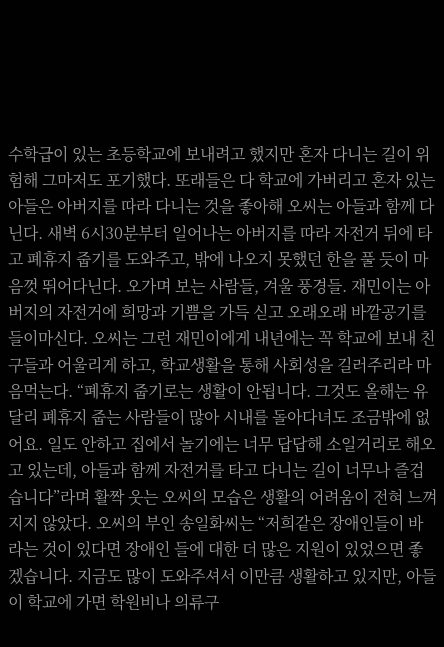수학급이 있는 초등학교에 보내려고 했지만 혼자 다니는 길이 위험해 그마저도 포기했다. 또래들은 다 학교에 가버리고 혼자 있는 아들은 아버지를 따라 다니는 것을 좋아해 오씨는 아들과 함께 다닌다. 새벽 6시30분부터 일어나는 아버지를 따라 자전거 뒤에 타고 폐휴지 줍기를 도와주고, 밖에 나오지 못했던 한을 풀 듯이 마음껏 뛰어다닌다. 오가며 보는 사람들, 겨울 풍경들. 재민이는 아버지의 자전거에 희망과 기쁨을 가득 싣고 오래오래 바깥공기를 들이마신다. 오씨는 그런 재민이에게 내년에는 꼭 학교에 보내 친구들과 어울리게 하고, 학교생활을 통해 사회성을 길러주리라 마음먹는다. “폐휴지 줍기로는 생활이 안됩니다. 그것도 올해는 유달리 폐휴지 줍는 사람들이 많아 시내를 돌아다녀도 조금밖에 없어요. 일도 안하고 집에서 놀기에는 너무 답답해 소일거리로 해오고 있는데, 아들과 함께 자전거를 타고 다니는 길이 너무나 즐겁습니다”라며 활짝 웃는 오씨의 모습은 생활의 어려움이 전혀 느껴지지 않았다. 오씨의 부인 송일화씨는 “저희같은 장애인들이 바라는 것이 있다면 장애인 들에 대한 더 많은 지원이 있었으면 좋겠습니다. 지금도 많이 도와주셔서 이만큼 생활하고 있지만, 아들이 학교에 가면 학원비나 의류구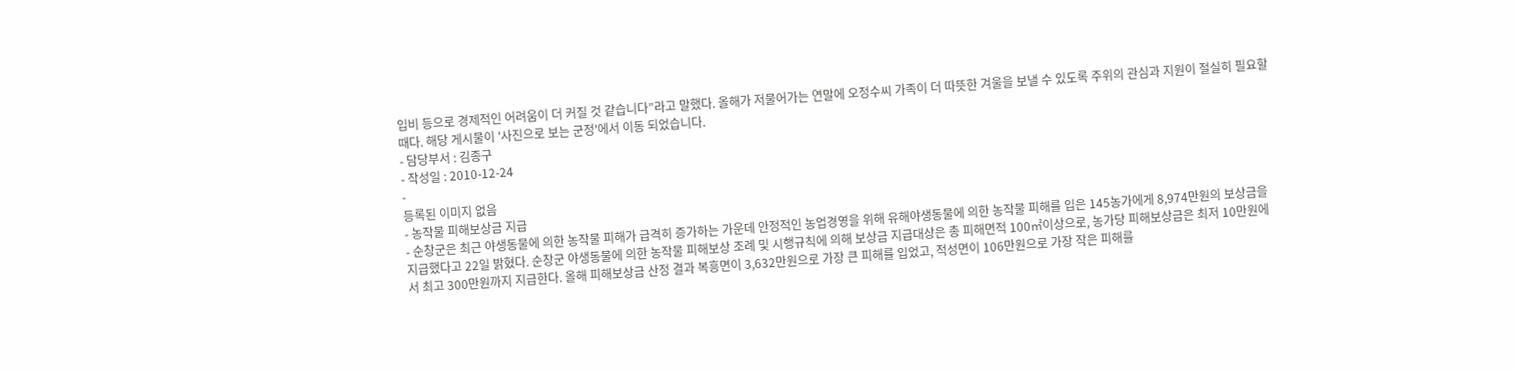입비 등으로 경제적인 어려움이 더 커질 것 같습니다”라고 말했다. 올해가 저물어가는 연말에 오정수씨 가족이 더 따뜻한 겨울을 보낼 수 있도록 주위의 관심과 지원이 절실히 필요할 때다. 해당 게시물이 '사진으로 보는 군정'에서 이동 되었습니다.
- 담당부서 : 김종구
- 작성일 : 2010-12-24
-
등록된 이미지 없음
- 농작물 피해보상금 지급
- 순창군은 최근 야생동물에 의한 농작물 피해가 급격히 증가하는 가운데 안정적인 농업경영을 위해 유해야생동물에 의한 농작물 피해를 입은 145농가에게 8,974만원의 보상금을 지급했다고 22일 밝혔다. 순창군 야생동물에 의한 농작물 피해보상 조례 및 시행규칙에 의해 보상금 지급대상은 총 피해면적 100㎡이상으로, 농가당 피해보상금은 최저 10만원에서 최고 300만원까지 지급한다. 올해 피해보상금 산정 결과 복흥면이 3,632만원으로 가장 큰 피해를 입었고, 적성면이 106만원으로 가장 작은 피해를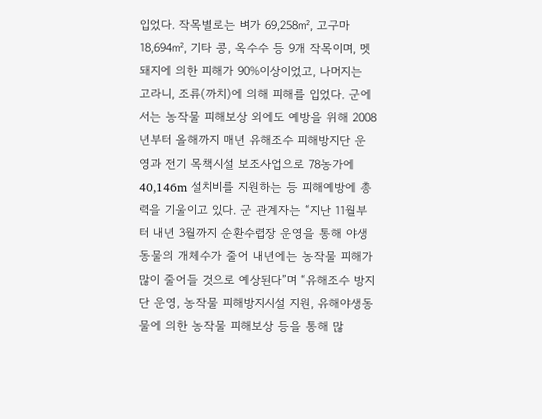입었다. 작목별로는 벼가 69,258㎡, 고구마 18,694㎡, 기타 콩, 옥수수 등 9개 작목이며, 멧돼지에 의한 피해가 90%이상이었고, 나머지는 고라니, 조류(까치)에 의해 피해를 입었다. 군에서는 농작물 피해보상 외에도 예방을 위해 2008년부터 올해까지 매년 유해조수 피해방지단 운영과 전기 목책시설 보조사업으로 78농가에 40,146m 설치비를 지원하는 등 피해예방에 총력을 기울이고 있다. 군 관계자는 “지난 11월부터 내년 3월까지 순환수렵장 운영을 통해 야생동물의 개체수가 줄어 내년에는 농작물 피해가 많이 줄어들 것으로 예상된다”며 “유해조수 방지단 운영, 농작물 피해방지시설 지원, 유해야생동물에 의한 농작물 피해보상 등을 통해 많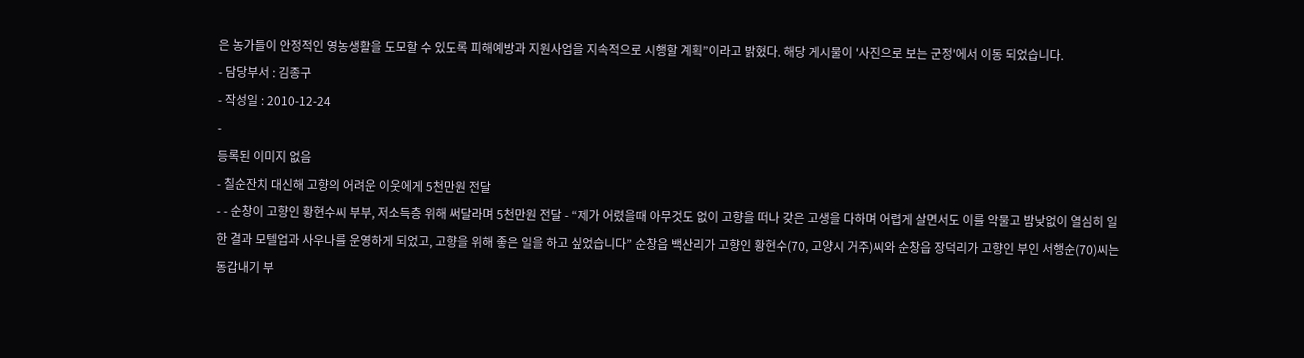은 농가들이 안정적인 영농생활을 도모할 수 있도록 피해예방과 지원사업을 지속적으로 시행할 계획”이라고 밝혔다. 해당 게시물이 '사진으로 보는 군정'에서 이동 되었습니다.
- 담당부서 : 김종구
- 작성일 : 2010-12-24
-
등록된 이미지 없음
- 칠순잔치 대신해 고향의 어려운 이웃에게 5천만원 전달
- - 순창이 고향인 황현수씨 부부, 저소득층 위해 써달라며 5천만원 전달 - “제가 어렸을때 아무것도 없이 고향을 떠나 갖은 고생을 다하며 어렵게 살면서도 이를 악물고 밤낮없이 열심히 일한 결과 모텔업과 사우나를 운영하게 되었고, 고향을 위해 좋은 일을 하고 싶었습니다” 순창읍 백산리가 고향인 황현수(70, 고양시 거주)씨와 순창읍 장덕리가 고향인 부인 서행순(70)씨는 동갑내기 부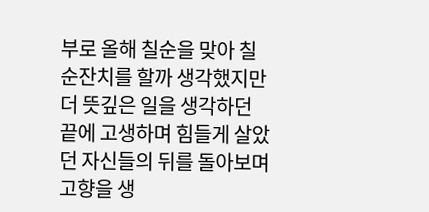부로 올해 칠순을 맞아 칠순잔치를 할까 생각했지만 더 뜻깊은 일을 생각하던 끝에 고생하며 힘들게 살았던 자신들의 뒤를 돌아보며 고향을 생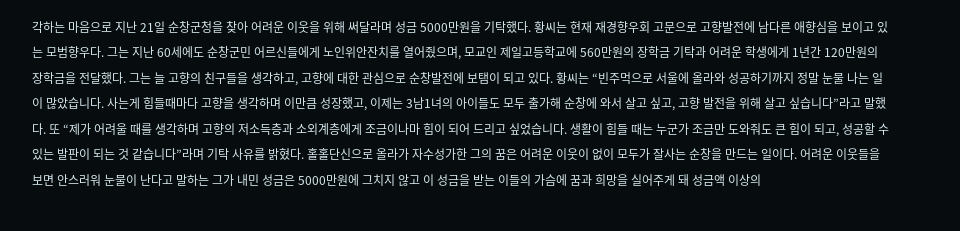각하는 마음으로 지난 21일 순창군청을 찾아 어려운 이웃을 위해 써달라며 성금 5000만원을 기탁했다. 황씨는 현재 재경향우회 고문으로 고향발전에 남다른 애향심을 보이고 있는 모범향우다. 그는 지난 60세에도 순창군민 어르신들에게 노인위안잔치를 열어줬으며, 모교인 제일고등학교에 560만원의 장학금 기탁과 어려운 학생에게 1년간 120만원의 장학금을 전달했다. 그는 늘 고향의 친구들을 생각하고, 고향에 대한 관심으로 순창발전에 보탬이 되고 있다. 황씨는 “빈주먹으로 서울에 올라와 성공하기까지 정말 눈물 나는 일이 많았습니다. 사는게 힘들때마다 고향을 생각하며 이만큼 성장했고, 이제는 3남1녀의 아이들도 모두 출가해 순창에 와서 살고 싶고, 고향 발전을 위해 살고 싶습니다”라고 말했다. 또 “제가 어려울 때를 생각하며 고향의 저소득층과 소외계층에게 조금이나마 힘이 되어 드리고 싶었습니다. 생활이 힘들 때는 누군가 조금만 도와줘도 큰 힘이 되고, 성공할 수 있는 발판이 되는 것 같습니다”라며 기탁 사유를 밝혔다. 홀홀단신으로 올라가 자수성가한 그의 꿈은 어려운 이웃이 없이 모두가 잘사는 순창을 만드는 일이다. 어려운 이웃들을 보면 안스러워 눈물이 난다고 말하는 그가 내민 성금은 5000만원에 그치지 않고 이 성금을 받는 이들의 가슴에 꿈과 희망을 실어주게 돼 성금액 이상의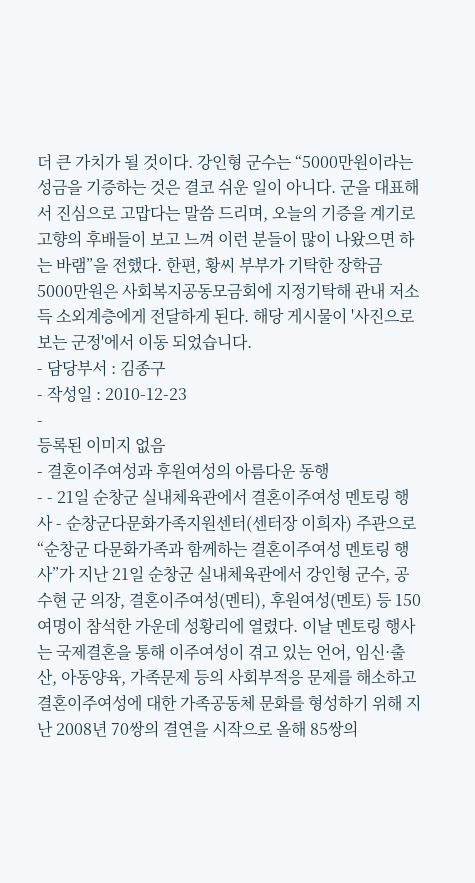더 큰 가치가 될 것이다. 강인형 군수는 “5000만원이라는 성금을 기증하는 것은 결코 쉬운 일이 아니다. 군을 대표해서 진심으로 고맙다는 말씀 드리며, 오늘의 기증을 계기로 고향의 후배들이 보고 느껴 이런 분들이 많이 나왔으면 하는 바램”을 전했다. 한편, 황씨 부부가 기탁한 장학금 5000만원은 사회복지공동모금회에 지정기탁해 관내 저소득 소외계층에게 전달하게 된다. 해당 게시물이 '사진으로 보는 군정'에서 이동 되었습니다.
- 담당부서 : 김종구
- 작성일 : 2010-12-23
-
등록된 이미지 없음
- 결혼이주여성과 후원여성의 아름다운 동행
- - 21일 순창군 실내체육관에서 결혼이주여성 멘토링 행사 - 순창군다문화가족지원센터(센터장 이희자) 주관으로 “순창군 다문화가족과 함께하는 결혼이주여성 멘토링 행사”가 지난 21일 순창군 실내체육관에서 강인형 군수, 공수현 군 의장, 결혼이주여성(멘티), 후원여성(멘토) 등 150여명이 참석한 가운데 성황리에 열렸다. 이날 멘토링 행사는 국제결혼을 통해 이주여성이 겪고 있는 언어, 임신·출산, 아동양육, 가족문제 등의 사회부적응 문제를 해소하고 결혼이주여성에 대한 가족공동체 문화를 형성하기 위해 지난 2008년 70쌍의 결연을 시작으로 올해 85쌍의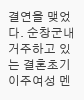결연을 맺었다. 순창군내 거주하고 있는 결혼초기 이주여성 멘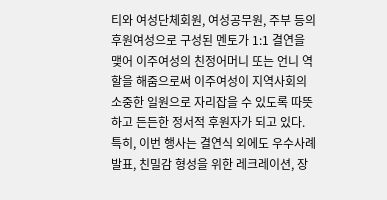티와 여성단체회원, 여성공무원, 주부 등의 후원여성으로 구성된 멘토가 1:1 결연을 맺어 이주여성의 친정어머니 또는 언니 역할을 해줌으로써 이주여성이 지역사회의 소중한 일원으로 자리잡을 수 있도록 따뜻하고 든든한 정서적 후원자가 되고 있다. 특히, 이번 행사는 결연식 외에도 우수사례발표, 친밀감 형성을 위한 레크레이션, 장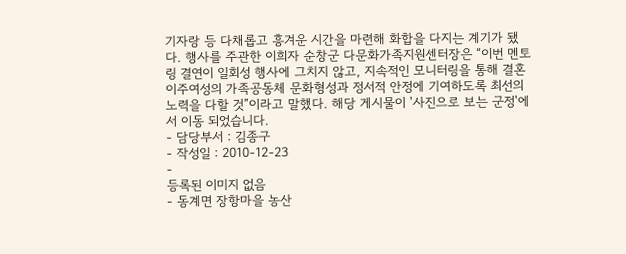기자랑 등 다채롭고 흥겨운 시간을 마련해 화합을 다지는 계기가 됐다. 행사를 주관한 이희자 순창군 다문화가족지원센터장은 “이번 멘토링 결연이 일회성 행사에 그치지 않고, 지속적인 모니터링을 통해 결혼이주여성의 가족공동체 문화형성과 정서적 안정에 기여하도록 최선의 노력을 다할 것”이라고 말했다. 해당 게시물이 '사진으로 보는 군정'에서 이동 되었습니다.
- 담당부서 : 김종구
- 작성일 : 2010-12-23
-
등록된 이미지 없음
- 동계면 장항마을 농산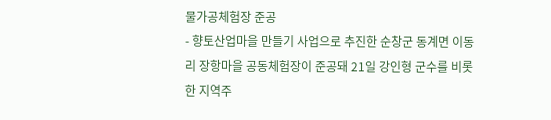물가공체험장 준공
- 향토산업마을 만들기 사업으로 추진한 순창군 동계면 이동리 장항마을 공동체험장이 준공돼 21일 강인형 군수를 비롯한 지역주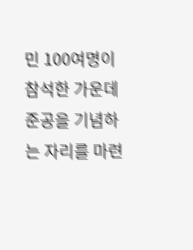민 100여명이 참석한 가운데 준공을 기념하는 자리를 마련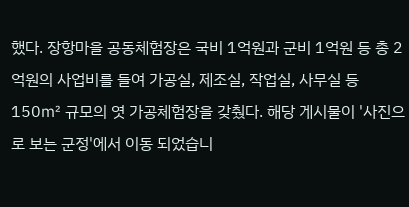했다. 장항마을 공동체험장은 국비 1억원과 군비 1억원 등 총 2억원의 사업비를 들여 가공실, 제조실, 작업실, 사무실 등 150㎡ 규모의 엿 가공체험장을 갖췄다. 해당 게시물이 '사진으로 보는 군정'에서 이동 되었습니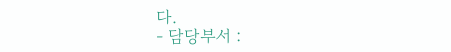다.
- 담당부서 :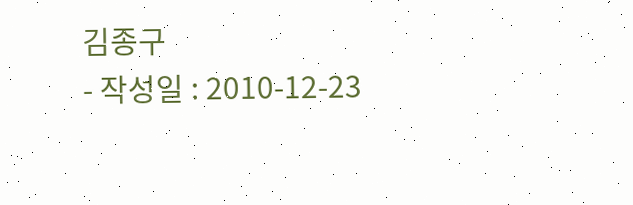김종구
- 작성일 : 2010-12-23